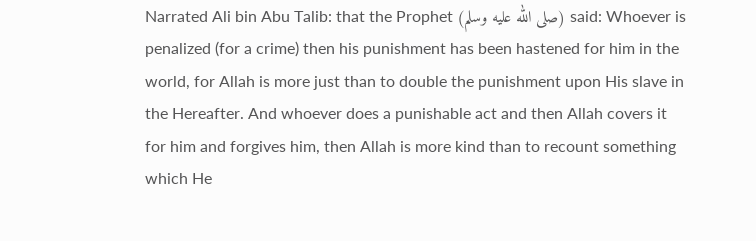Narrated Ali bin Abu Talib: that the Prophet (صلى الله عليه وسلم) said: Whoever is penalized (for a crime) then his punishment has been hastened for him in the world, for Allah is more just than to double the punishment upon His slave in the Hereafter. And whoever does a punishable act and then Allah covers it for him and forgives him, then Allah is more kind than to recount something which He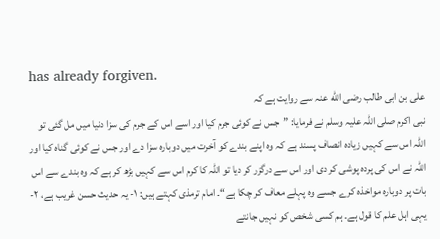has already forgiven.
علی بن ابی طالب رضی الله عنہ سے روایت ہے کہ
نبی اکرم صلی اللہ علیہ وسلم نے فرمایا: ”جس نے کوئی جرم کیا اور اسے اس کے جرم کی سزا دنیا میں مل گئی تو اللہ اس سے کہیں زیادہ انصاف پسند ہے کہ وہ اپنے بندے کو آخرت میں دوبارہ سزا دے اور جس نے کوئی گناہ کیا اور اللہ نے اس کی پردہ پوشی کر دی اور اس سے درگزر کر دیا تو اللہ کا کرم اس سے کہیں بڑھ کر ہے کہ وہ بندے سے اس بات پر دوبارہ مواخذہ کرے جسے وہ پہلے معاف کر چکا ہے“۔ امام ترمذی کہتے ہیں: ۱- یہ حدیث حسن غریب ہے، ۲- یہی اہل علم کا قول ہے۔ ہم کسی شخص کو نہیں جانتے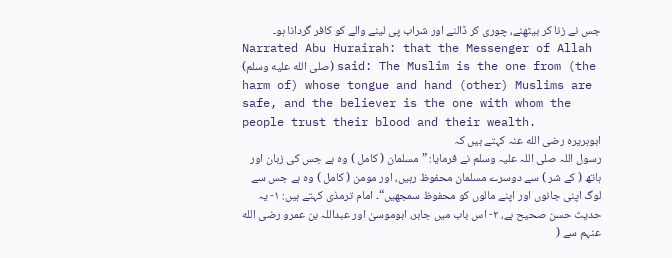جس نے زنا کر بیٹھنے، چوری کر ڈالنے اور شراب پی لینے والے کو کافر گردانا ہو۔
Narrated Abu Hurairah: that the Messenger of Allah (صلى الله عليه وسلم) said: The Muslim is the one from (the harm of) whose tongue and hand (other) Muslims are safe, and the believer is the one with whom the people trust their blood and their wealth.
ابوہریرہ رضی الله عنہ کہتے ہیں کہ
رسول اللہ صلی اللہ علیہ وسلم نے فرمایا: ”مسلمان ( کامل ) وہ ہے جس کی زبان اور ہاتھ ( کے شر ) سے دوسرے مسلمان محفوظ رہیں، اور مومن ( کامل ) وہ ہے جس سے لوگ اپنی جانوں اور اپنے مالوں کو محفوظ سمجھیں“۔ امام ترمذی کہتے ہیں: ۱- یہ حدیث حسن صحیح ہے، ۲- اس باب میں جابر، ابوموسیٰ اور عبداللہ بن عمرو رضی الله عنہم سے (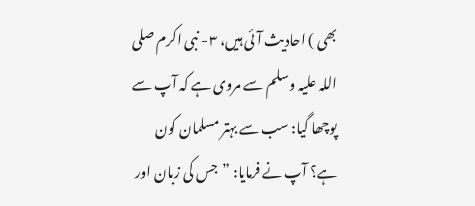بھی ) احادیث آئی ہیں، ۳- نبی اکرم صلی اللہ علیہ وسلم سے مروی ہے کہ آپ سے پوچھا گیا: سب سے بہتر مسلمان کون ہے؟ آپ نے فرمایا: ”جس کی زبان اور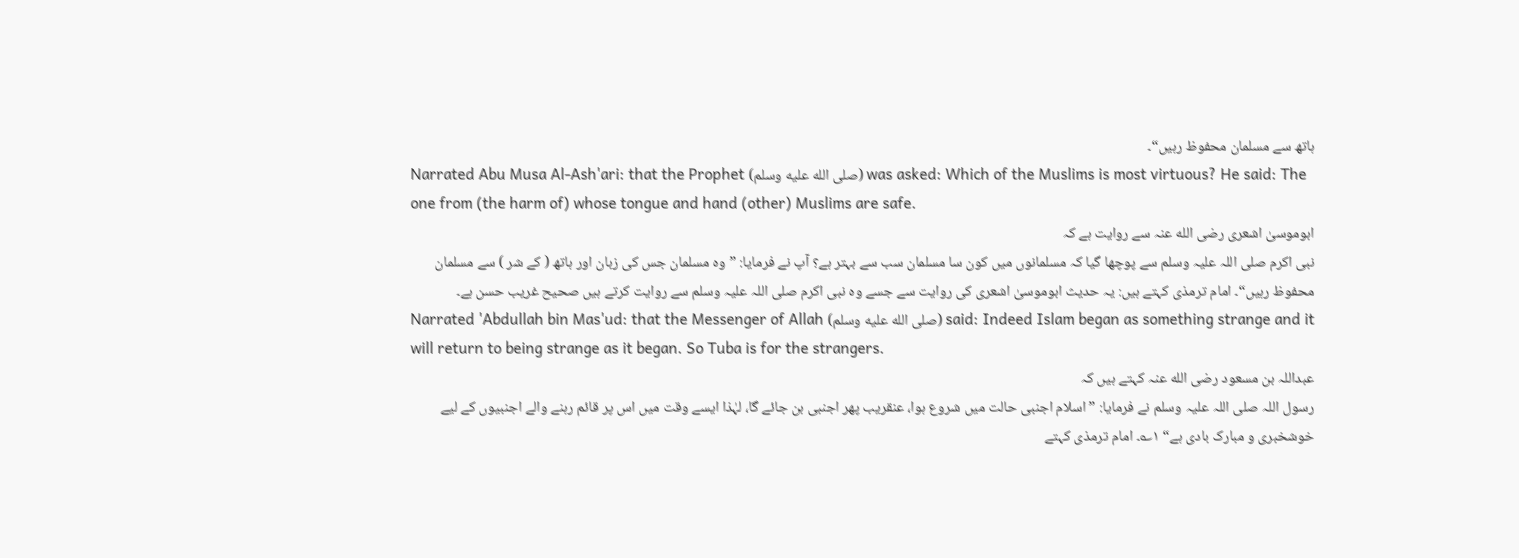ہاتھ سے مسلمان محفوظ رہیں“۔
Narrated Abu Musa Al-Ash'ari: that the Prophet (صلى الله عليه وسلم) was asked: Which of the Muslims is most virtuous? He said: The one from (the harm of) whose tongue and hand (other) Muslims are safe.
ابوموسیٰ اشعری رضی الله عنہ سے روایت ہے کہ
نبی اکرم صلی اللہ علیہ وسلم سے پوچھا گیا کہ مسلمانوں میں کون سا مسلمان سب سے بہتر ہے؟ آپ نے فرمایا: ”وہ مسلمان جس کی زبان اور ہاتھ ( کے شر ) سے مسلمان محفوظ رہیں“۔ امام ترمذی کہتے ہیں: یہ حدیث ابوموسیٰ اشعری کی روایت سے جسے وہ نبی اکرم صلی اللہ علیہ وسلم سے روایت کرتے ہیں صحیح غریب حسن ہے۔
Narrated 'Abdullah bin Mas'ud: that the Messenger of Allah (صلى الله عليه وسلم) said: Indeed Islam began as something strange and it will return to being strange as it began. So Tuba is for the strangers.
عبداللہ بن مسعود رضی الله عنہ کہتے ہیں کہ
رسول اللہ صلی اللہ علیہ وسلم نے فرمایا: ”اسلام اجنبی حالت میں شروع ہوا، عنقریب پھر اجنبی بن جائے گا، لہٰذا ایسے وقت میں اس پر قائم رہنے والے اجنبیوں کے لیے خوشخبری و مبارک بادی ہے“ ۱؎۔ امام ترمذی کہتے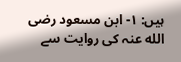ہیں: ۱- ابن مسعود رضی الله عنہ کی روایت سے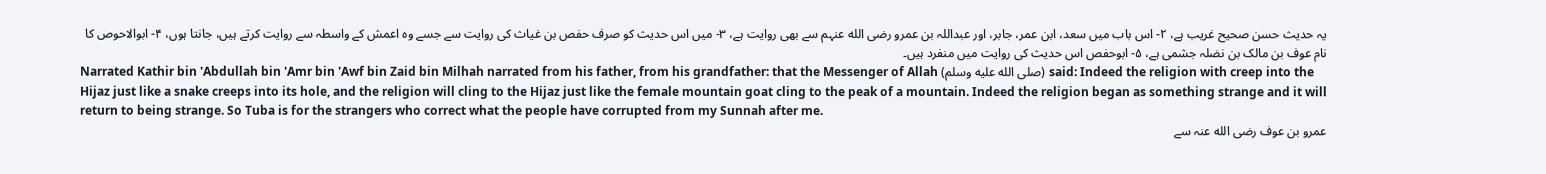یہ حدیث حسن صحیح غریب ہے، ۲- اس باب میں سعد، ابن عمر، جابر، اور عبداللہ بن عمرو رضی الله عنہم سے بھی روایت ہے، ۳- میں اس حدیث کو صرف حفص بن غیاث کی روایت سے جسے وہ اعمش کے واسطہ سے روایت کرتے ہیں، جانتا ہوں، ۴- ابوالاحوص کا نام عوف بن مالک بن نضلہ جشمی ہے، ۵- ابوحفص اس حدیث کی روایت میں منفرد ہیں۔
Narrated Kathir bin 'Abdullah bin 'Amr bin 'Awf bin Zaid bin Milhah narrated from his father, from his grandfather: that the Messenger of Allah (صلى الله عليه وسلم) said: Indeed the religion with creep into the Hijaz just like a snake creeps into its hole, and the religion will cling to the Hijaz just like the female mountain goat cling to the peak of a mountain. Indeed the religion began as something strange and it will return to being strange. So Tuba is for the strangers who correct what the people have corrupted from my Sunnah after me.
عمرو بن عوف رضی الله عنہ سے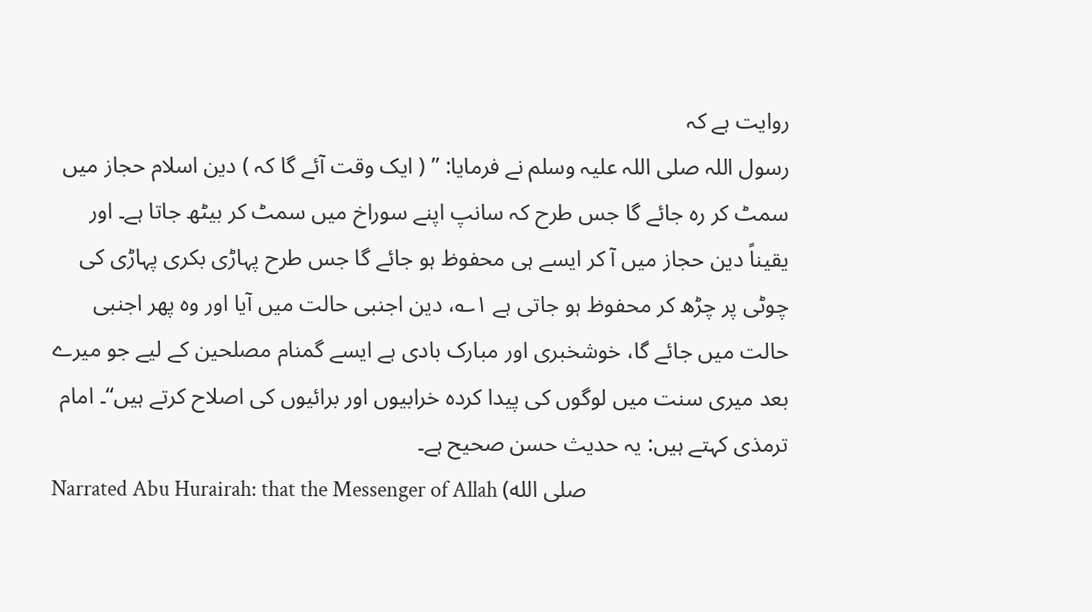روایت ہے کہ
رسول اللہ صلی اللہ علیہ وسلم نے فرمایا: ” ( ایک وقت آئے گا کہ ) دین اسلام حجاز میں سمٹ کر رہ جائے گا جس طرح کہ سانپ اپنے سوراخ میں سمٹ کر بیٹھ جاتا ہے۔ اور یقیناً دین حجاز میں آ کر ایسے ہی محفوظ ہو جائے گا جس طرح پہاڑی بکری پہاڑی کی چوٹی پر چڑھ کر محفوظ ہو جاتی ہے ۱؎، دین اجنبی حالت میں آیا اور وہ پھر اجنبی حالت میں جائے گا، خوشخبری اور مبارک بادی ہے ایسے گمنام مصلحین کے لیے جو میرے بعد میری سنت میں لوگوں کی پیدا کردہ خرابیوں اور برائیوں کی اصلاح کرتے ہیں“۔ امام ترمذی کہتے ہیں: یہ حدیث حسن صحیح ہے۔
Narrated Abu Hurairah: that the Messenger of Allah (صلى الله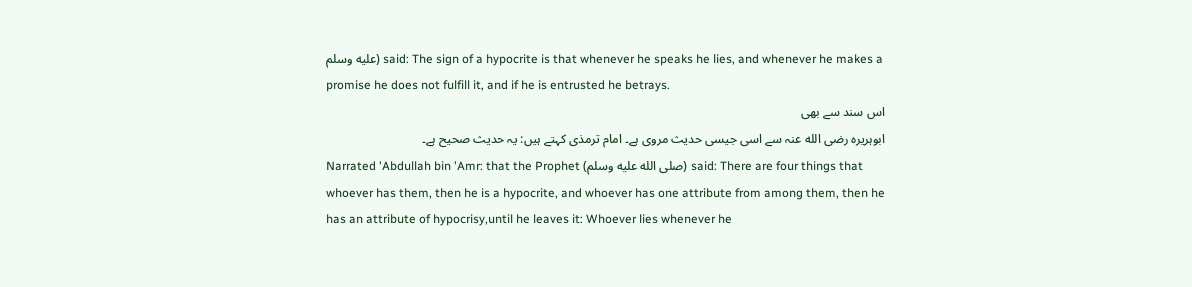عليه وسلم) said: The sign of a hypocrite is that whenever he speaks he lies, and whenever he makes a promise he does not fulfill it, and if he is entrusted he betrays.
اس سند سے بھی
ابوہریرہ رضی الله عنہ سے اسی جیسی حدیث مروی ہے۔ امام ترمذی کہتے ہیں: یہ حدیث صحیح ہے۔
Narrated 'Abdullah bin 'Amr: that the Prophet (صلى الله عليه وسلم) said: There are four things that whoever has them, then he is a hypocrite, and whoever has one attribute from among them, then he has an attribute of hypocrisy,until he leaves it: Whoever lies whenever he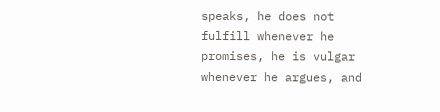speaks, he does not fulfill whenever he promises, he is vulgar whenever he argues, and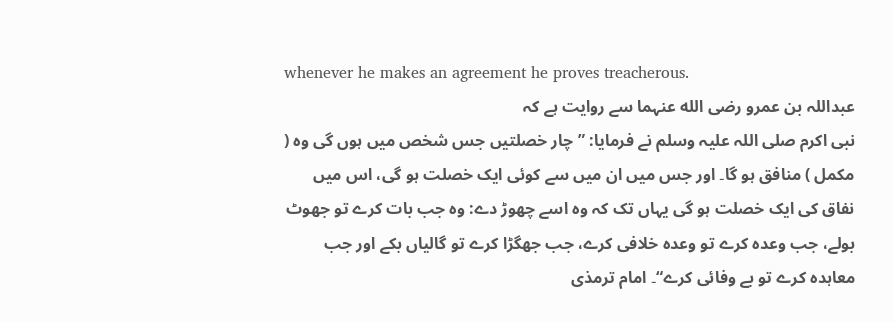whenever he makes an agreement he proves treacherous.
عبداللہ بن عمرو رضی الله عنہما سے روایت ہے کہ
نبی اکرم صلی اللہ علیہ وسلم نے فرمایا: ”چار خصلتیں جس شخص میں ہوں گی وہ ( مکمل ) منافق ہو گا۔ اور جس میں ان میں سے کوئی ایک خصلت ہو گی، اس میں نفاق کی ایک خصلت ہو گی یہاں تک کہ وہ اسے چھوڑ دے: وہ جب بات کرے تو جھوٹ بولے، جب وعدہ کرے تو وعدہ خلافی کرے، جب جھگڑا کرے تو گالیاں بکے اور جب معاہدہ کرے تو بے وفائی کرے“۔ امام ترمذی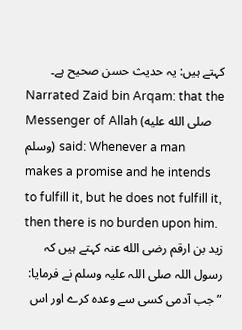کہتے ہیں: یہ حدیث حسن صحیح ہے۔
Narrated Zaid bin Arqam: that the Messenger of Allah (صلى الله عليه وسلم) said: Whenever a man makes a promise and he intends to fulfill it, but he does not fulfill it, then there is no burden upon him.
زید بن ارقم رضی الله عنہ کہتے ہیں کہ
رسول اللہ صلی اللہ علیہ وسلم نے فرمایا: ”جب آدمی کسی سے وعدہ کرے اور اس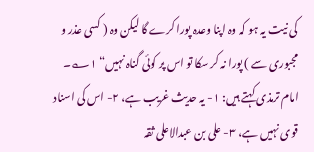کی نیت یہ ہو کہ وہ اپنا وعدہ پورا کرے گا لیکن وہ ( کسی عذر و مجبوری سے ) پورا نہ کر سکا تو اس پر کوئی گناہ نہیں“ ۱؎۔ امام ترمذی کہتے ہیں: ۱- یہ حدیث غریب ہے، ۲- اس کی اسناد قوی نہیں ہے، ۳- علی بن عبدالاعلی ثقہ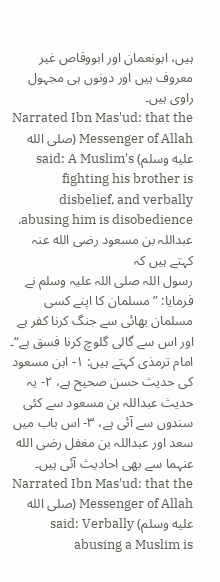ہیں، ابونعمان اور ابووقاص غیر معروف ہیں اور دونوں ہی مجہول راوی ہیں۔
Narrated Ibn Mas'ud: that the Messenger of Allah (صلى الله عليه وسلم) said: A Muslim's fighting his brother is disbelief, and verbally abusing him is disobedience.
عبداللہ بن مسعود رضی الله عنہ کہتے ہیں کہ
رسول اللہ صلی اللہ علیہ وسلم نے فرمایا: ”مسلمان کا اپنے کسی مسلمان بھائی سے جنگ کرنا کفر ہے اور اس سے گالی گلوچ کرنا فسق ہے“۔ امام ترمذی کہتے ہیں: ۱- ابن مسعود کی حدیث حسن صحیح ہے، ۲- یہ حدیث عبداللہ بن مسعود سے کئی سندوں سے آئی ہے، ۳- اس باب میں سعد اور عبداللہ بن مغفل رضی الله عنہما سے بھی احادیث آئی ہیں۔
Narrated Ibn Mas'ud: that the Messenger of Allah (صلى الله عليه وسلم) said: Verbally abusing a Muslim is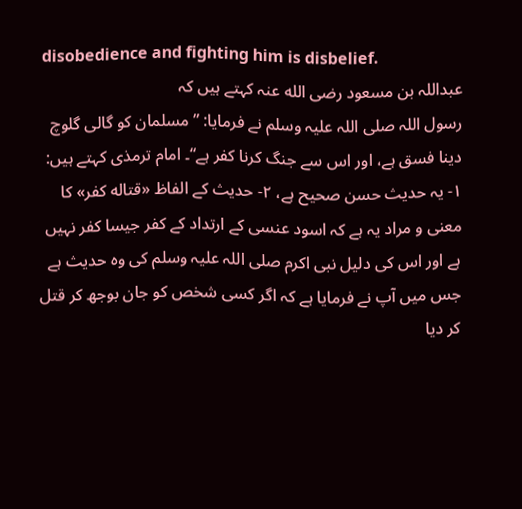disobedience and fighting him is disbelief.
عبداللہ بن مسعود رضی الله عنہ کہتے ہیں کہ
رسول اللہ صلی اللہ علیہ وسلم نے فرمایا: ”مسلمان کو گالی گلوچ دینا فسق ہے، اور اس سے جنگ کرنا کفر ہے“۔ امام ترمذی کہتے ہیں: ۱- یہ حدیث حسن صحیح ہے، ۲- حدیث کے الفاظ «قتاله كفر» کا معنی و مراد یہ ہے کہ اسود عنسی کے ارتداد کے کفر جیسا کفر نہیں ہے اور اس کی دلیل نبی اکرم صلی اللہ علیہ وسلم کی وہ حدیث ہے جس میں آپ نے فرمایا ہے کہ اگر کسی شخص کو جان بوجھ کر قتل کر دیا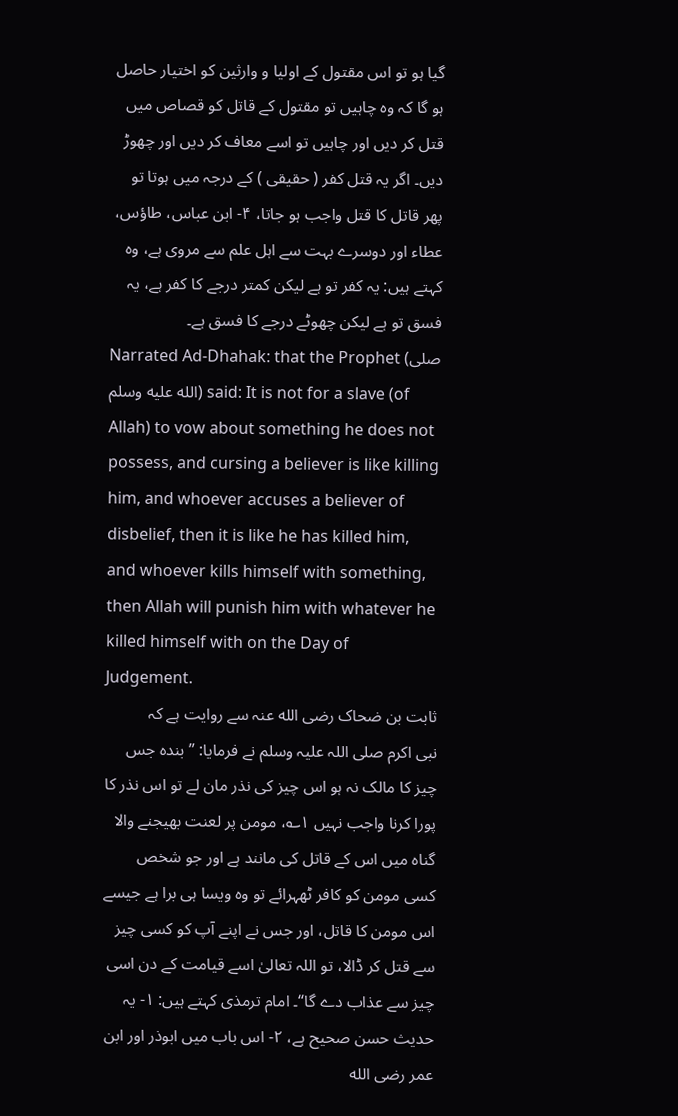گیا ہو تو اس مقتول کے اولیا و وارثین کو اختیار حاصل ہو گا کہ وہ چاہیں تو مقتول کے قاتل کو قصاص میں قتل کر دیں اور چاہیں تو اسے معاف کر دیں اور چھوڑ دیں۔ اگر یہ قتل کفر ( حقیقی ) کے درجہ میں ہوتا تو پھر قاتل کا قتل واجب ہو جاتا، ۴- ابن عباس، طاؤس، عطاء اور دوسرے بہت سے اہل علم سے مروی ہے، وہ کہتے ہیں: یہ کفر تو ہے لیکن کمتر درجے کا کفر ہے، یہ فسق تو ہے لیکن چھوٹے درجے کا فسق ہے۔
Narrated Ad-Dhahak: that the Prophet (صلى الله عليه وسلم) said: It is not for a slave (of Allah) to vow about something he does not possess, and cursing a believer is like killing him, and whoever accuses a believer of disbelief, then it is like he has killed him, and whoever kills himself with something, then Allah will punish him with whatever he killed himself with on the Day of Judgement.
ثابت بن ضحاک رضی الله عنہ سے روایت ہے کہ
نبی اکرم صلی اللہ علیہ وسلم نے فرمایا: ”بندہ جس چیز کا مالک نہ ہو اس چیز کی نذر مان لے تو اس نذر کا پورا کرنا واجب نہیں ۱؎، مومن پر لعنت بھیجنے والا گناہ میں اس کے قاتل کی مانند ہے اور جو شخص کسی مومن کو کافر ٹھہرائے تو وہ ویسا ہی برا ہے جیسے اس مومن کا قاتل، اور جس نے اپنے آپ کو کسی چیز سے قتل کر ڈالا، تو اللہ تعالیٰ اسے قیامت کے دن اسی چیز سے عذاب دے گا“۔ امام ترمذی کہتے ہیں: ۱- یہ حدیث حسن صحیح ہے، ۲- اس باب میں ابوذر اور ابن عمر رضی الله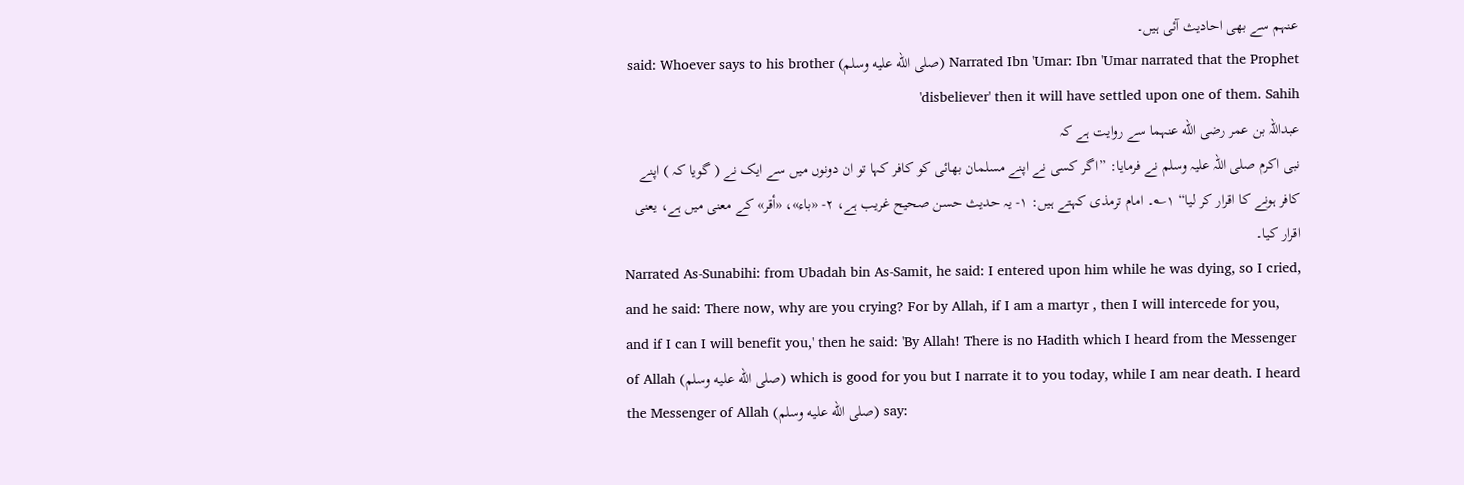عنہم سے بھی احادیث آئی ہیں۔
Narrated Ibn 'Umar: Ibn 'Umar narrated that the Prophet (صلى الله عليه وسلم) said: Whoever says to his brother 'disbeliever' then it will have settled upon one of them. Sahih
عبداللہ بن عمر رضی الله عنہما سے روایت ہے کہ
نبی اکرم صلی اللہ علیہ وسلم نے فرمایا: ”اگر کسی نے اپنے مسلمان بھائی کو کافر کہا تو ان دونوں میں سے ایک نے ( گویا کہ ) اپنے کافر ہونے کا اقرار کر لیا“ ۱؎۔ امام ترمذی کہتے ہیں: ۱- یہ حدیث حسن صحیح غریب ہے، ۲- «باء»، «أقر» کے معنی میں ہے، یعنی اقرار کیا۔
Narrated As-Sunabihi: from Ubadah bin As-Samit, he said: I entered upon him while he was dying, so I cried, and he said: There now, why are you crying? For by Allah, if I am a martyr , then I will intercede for you, and if I can I will benefit you,' then he said: 'By Allah! There is no Hadith which I heard from the Messenger of Allah (صلى الله عليه وسلم) which is good for you but I narrate it to you today, while I am near death. I heard the Messenger of Allah (صلى الله عليه وسلم) say: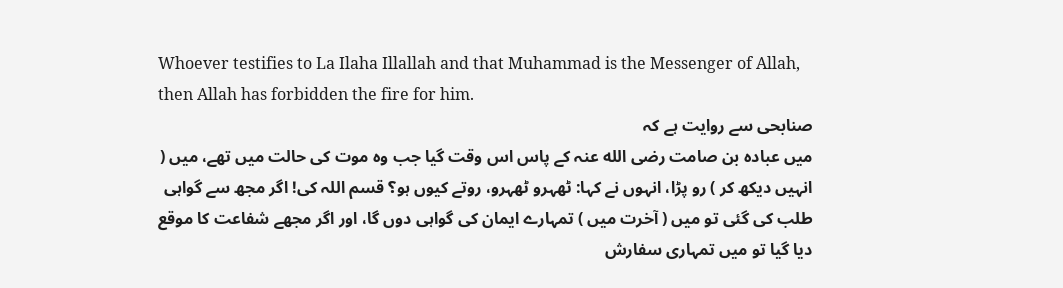Whoever testifies to La Ilaha Illallah and that Muhammad is the Messenger of Allah, then Allah has forbidden the fire for him.
صنابحی سے روایت ہے کہ
میں عبادہ بن صامت رضی الله عنہ کے پاس اس وقت گیا جب وہ موت کی حالت میں تھے، میں ( انہیں دیکھ کر ) رو پڑا، انہوں نے کہا: ٹھہرو ٹھہرو، روتے کیوں ہو؟ قسم اللہ کی! اگر مجھ سے گواہی طلب کی گئی تو میں ( آخرت میں ) تمہارے ایمان کی گواہی دوں گا، اور اگر مجھے شفاعت کا موقع دیا گیا تو میں تمہاری سفارش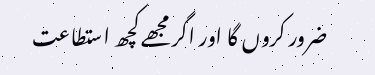ضرور کروں گا اور اگر مجھے کچھ استطاعت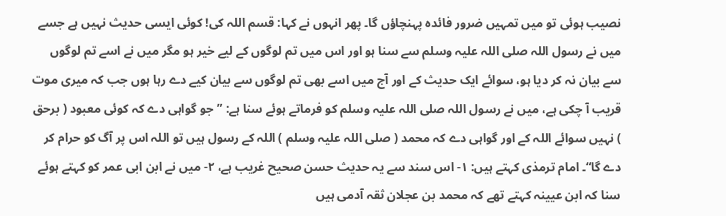نصیب ہوئی تو میں تمہیں ضرور فائدہ پہنچاؤں گا۔ پھر انہوں نے کہا: قسم اللہ کی! کوئی ایسی حدیث نہیں ہے جسے میں نے رسول اللہ صلی اللہ علیہ وسلم سے سنا ہو اور اس میں تم لوگوں کے لیے خیر ہو مگر میں نے اسے تم لوگوں سے بیان نہ کر دیا ہو، سوائے ایک حدیث کے اور آج میں اسے بھی تم لوگوں سے بیان کیے دے رہا ہوں جب کہ میری موت قریب آ چکی ہے، میں نے رسول اللہ صلی اللہ علیہ وسلم کو فرماتے ہوئے سنا ہے: ”جو گواہی دے کہ کوئی معبود ( برحق ) نہیں سوائے اللہ کے اور گواہی دے کہ محمد ( صلی اللہ علیہ وسلم ) اللہ کے رسول ہیں تو اللہ اس پر آگ کو حرام کر دے گا“۔ امام ترمذی کہتے ہیں: ۱- اس سند سے یہ حدیث حسن صحیح غریب ہے، ۲- میں نے ابن ابی عمر کو کہتے ہوئے سنا کہ ابن عیینہ کہتے تھے کہ محمد بن عجلان ثقہ آدمی ہیں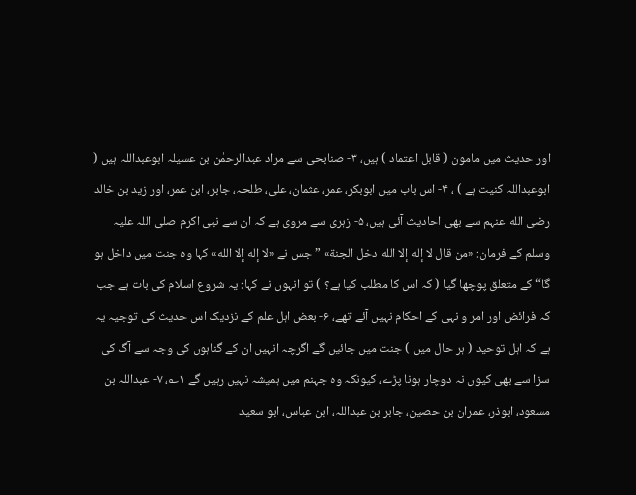اور حدیث میں مامون ( قابل اعتماد ) ہیں، ۳- صنابحی سے مراد عبدالرحمٰن بن عسیلہ ابوعبداللہ ہیں ( ابوعبداللہ کنیت ہے ) ، ۴- اس باب میں ابوبکر، عمر، عثمان، علی، طلحہ، جابر، ابن عمر، اور زید بن خالد رضی الله عنہم سے بھی احادیث آئی ہیں، ۵- زہری سے مروی ہے کہ ان سے نبی اکرم صلی اللہ علیہ وسلم کے فرمان: «من قال لا إله إلا الله دخل الجنة» ”جس نے «لا إله إلا الله» کہا وہ جنت میں داخل ہو گا“ کے متعلق پوچھا گیا ( کہ اس کا مطلب کیا ہے؟ ) تو انہوں نے کہا: یہ شروع اسلام کی بات ہے جب کہ فرائض اور امر و نہی کے احکام نہیں آئے تھے، ۶- بعض اہل علم کے نزدیک اس حدیث کی توجیہ یہ ہے کہ اہل توحید ( ہر حال میں ) جنت میں جائیں گے اگرچہ انہیں ان کے گناہوں کی وجہ سے آگ کی سزا سے بھی کیوں نہ دوچار ہونا پڑے، کیونکہ وہ جہنم میں ہمیشہ نہیں رہیں گے ۱؎، ۷- عبداللہ بن مسعود، ابوذر، عمران بن حصین، جابر بن عبداللہ، ابن عباس، ابو سعید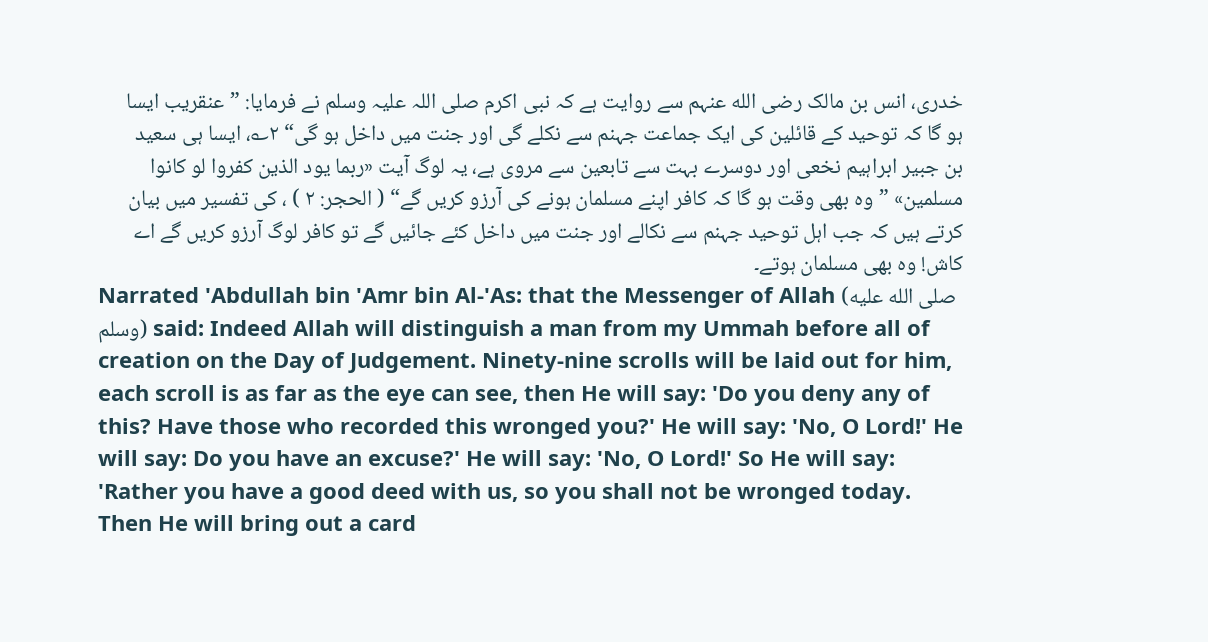خدری، انس بن مالک رضی الله عنہم سے روایت ہے کہ نبی اکرم صلی اللہ علیہ وسلم نے فرمایا: ”عنقریب ایسا ہو گا کہ توحید کے قائلین کی ایک جماعت جہنم سے نکلے گی اور جنت میں داخل ہو گی“ ۲؎، ایسا ہی سعید بن جبیر ابراہیم نخعی اور دوسرے بہت سے تابعین سے مروی ہے، یہ لوگ آیت «ربما يود الذين كفروا لو كانوا مسلمين» ”وہ بھی وقت ہو گا کہ کافر اپنے مسلمان ہونے کی آرزو کریں گے“ ( الحجر: ۲ ) ، کی تفسیر میں بیان کرتے ہیں کہ جب اہل توحید جہنم سے نکالے اور جنت میں داخل کئے جائیں گے تو کافر لوگ آرزو کریں گے اے کاش! وہ بھی مسلمان ہوتے۔
Narrated 'Abdullah bin 'Amr bin Al-'As: that the Messenger of Allah (صلى الله عليه وسلم) said: Indeed Allah will distinguish a man from my Ummah before all of creation on the Day of Judgement. Ninety-nine scrolls will be laid out for him, each scroll is as far as the eye can see, then He will say: 'Do you deny any of this? Have those who recorded this wronged you?' He will say: 'No, O Lord!' He will say: Do you have an excuse?' He will say: 'No, O Lord!' So He will say: 'Rather you have a good deed with us, so you shall not be wronged today. Then He will bring out a card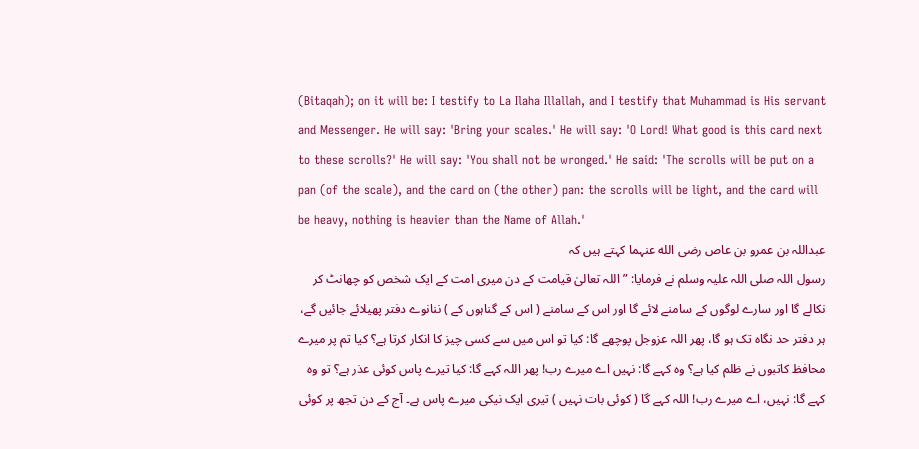(Bitaqah); on it will be: I testify to La Ilaha Illallah, and I testify that Muhammad is His servant and Messenger. He will say: 'Bring your scales.' He will say: 'O Lord! What good is this card next to these scrolls?' He will say: 'You shall not be wronged.' He said: 'The scrolls will be put on a pan (of the scale), and the card on (the other) pan: the scrolls will be light, and the card will be heavy, nothing is heavier than the Name of Allah.'
عبداللہ بن عمرو بن عاص رضی الله عنہما کہتے ہیں کہ
رسول اللہ صلی اللہ علیہ وسلم نے فرمایا: ”اللہ تعالیٰ قیامت کے دن میری امت کے ایک شخص کو چھانٹ کر نکالے گا اور سارے لوگوں کے سامنے لائے گا اور اس کے سامنے ( اس کے گناہوں کے ) ننانوے دفتر پھیلائے جائیں گے، ہر دفتر حد نگاہ تک ہو گا، پھر اللہ عزوجل پوچھے گا: کیا تو اس میں سے کسی چیز کا انکار کرتا ہے؟ کیا تم پر میرے محافظ کاتبوں نے ظلم کیا ہے؟ وہ کہے گا: نہیں اے میرے رب! پھر اللہ کہے گا: کیا تیرے پاس کوئی عذر ہے؟ تو وہ کہے گا: نہیں، اے میرے رب! اللہ کہے گا ( کوئی بات نہیں ) تیری ایک نیکی میرے پاس ہے۔ آج کے دن تجھ پر کوئی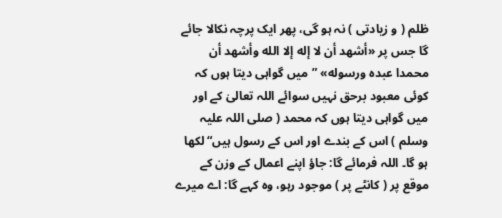ظلم ( و زیادتی ) نہ ہو گی، پھر ایک پرچہ نکالا جائے گا جس پر «أشهد أن لا إله إلا الله وأشهد أن محمدا عبده ورسوله» ”میں گواہی دیتا ہوں کہ کوئی معبود برحق نہیں سوائے اللہ تعالیٰ کے اور میں گواہی دیتا ہوں کہ محمد ( صلی اللہ علیہ وسلم ) اس کے بندے اور اس کے رسول ہیں“ لکھا ہو گا۔ اللہ فرمائے گا: جاؤ اپنے اعمال کے وزن کے موقع پر ( کانٹے پر ) موجود رہو، وہ کہے گا: اے میرے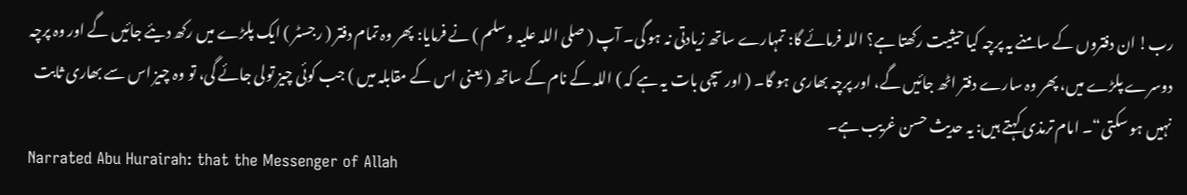رب! ان دفتروں کے سامنے یہ پرچہ کیا حیثیت رکھتا ہے؟ اللہ فرمائے گا: تمہارے ساتھ زیادتی نہ ہو گی۔ آپ ( صلی اللہ علیہ وسلم ) نے فرمایا: پھر وہ تمام دفتر ( رجسٹر ) ایک پلڑے میں رکھ دیئے جائیں گے اور وہ پرچہ دوسرے پلڑے میں، پھر وہ سارے دفتر اٹھ جائیں گے، اور پرچہ بھاری ہو گا۔ ( اور سچی بات یہ ہے کہ ) اللہ کے نام کے ساتھ ( یعنی اس کے مقابلہ میں ) جب کوئی چیز تولی جائے گی، تو وہ چیز اس سے بھاری ثابت نہیں ہو سکتی“۔ امام ترمذی کہتے ہیں: یہ حدیث حسن غریب ہے۔
Narrated Abu Hurairah: that the Messenger of Allah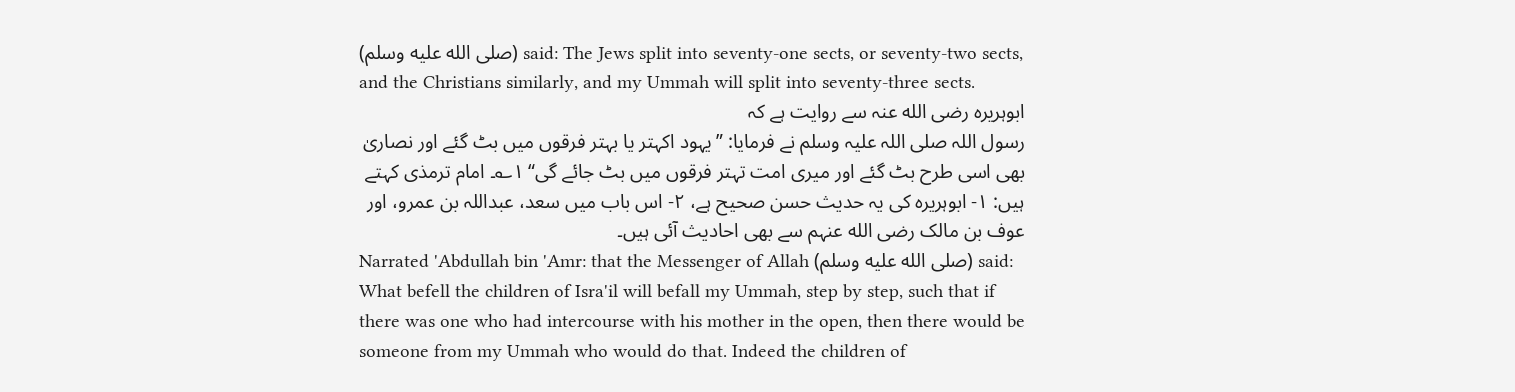(صلى الله عليه وسلم) said: The Jews split into seventy-one sects, or seventy-two sects, and the Christians similarly, and my Ummah will split into seventy-three sects.
ابوہریرہ رضی الله عنہ سے روایت ہے کہ
رسول اللہ صلی اللہ علیہ وسلم نے فرمایا: ”یہود اکہتر یا بہتر فرقوں میں بٹ گئے اور نصاریٰ بھی اسی طرح بٹ گئے اور میری امت تہتر فرقوں میں بٹ جائے گی“ ۱؎۔ امام ترمذی کہتے ہیں: ۱- ابوہریرہ کی یہ حدیث حسن صحیح ہے، ۲- اس باب میں سعد، عبداللہ بن عمرو، اور عوف بن مالک رضی الله عنہم سے بھی احادیث آئی ہیں۔
Narrated 'Abdullah bin 'Amr: that the Messenger of Allah (صلى الله عليه وسلم) said: What befell the children of Isra'il will befall my Ummah, step by step, such that if there was one who had intercourse with his mother in the open, then there would be someone from my Ummah who would do that. Indeed the children of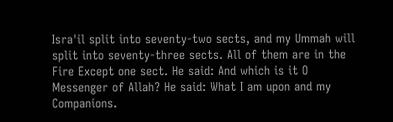Isra'il split into seventy-two sects, and my Ummah will split into seventy-three sects. All of them are in the Fire Except one sect. He said: And which is it O Messenger of Allah? He said: What I am upon and my Companions.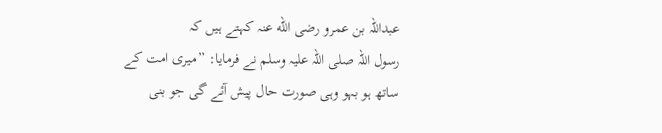عبداللہ بن عمرو رضی الله عنہ کہتے ہیں کہ
رسول اللہ صلی اللہ علیہ وسلم نے فرمایا: ”میری امت کے ساتھ ہو بہو وہی صورت حال پیش آئے گی جو بنی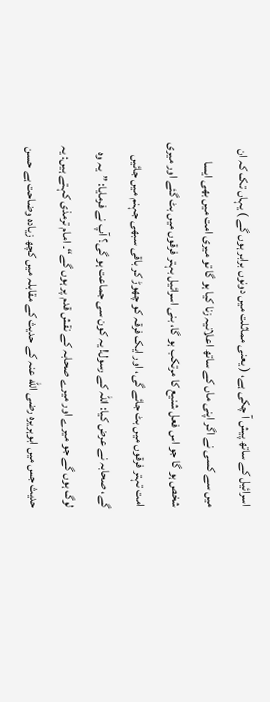اسرائیل کے ساتھ پیش آ چکی ہے، ( یعنی مماثلت میں دونوں برابر ہوں گے ) یہاں تک کہ ان میں سے کسی نے اگر اپنی ماں کے ساتھ اعلانیہ زنا کیا ہو گا تو میری امت میں بھی ایسا شخص ہو گا جو اس فعل شنیع کا مرتکب ہو گا، بنی اسرائیل بہتر فرقوں میں بٹ گئے اور میری امت تہتر فرقوں میں بٹ جائے گی، اور ایک فرقہ کو چھوڑ کر باقی سبھی جہنم میں جائیں گے، صحابہ نے عرض کیا: اللہ کے رسول! یہ کون سی جماعت ہو گی؟ آپ نے فرمایا: ”یہ وہ لوگ ہوں گے جو میرے اور میرے صحابہ کے نقش قدم پر ہوں گے“۔ امام ترمذی کہتے ہیں: یہ حدیث جس میں ابوہریرہ رضی الله عنہ کے حدیث کے مقابلہ میں کچھ زیادہ وضاحت ہے حسن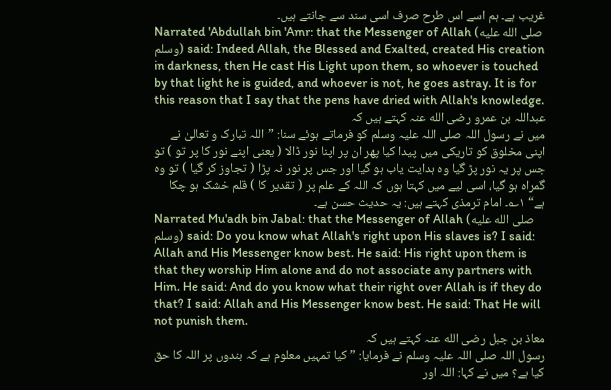غریب ہے۔ ہم اسے اس طرح صرف اسی سند سے جانتے ہیں۔
Narrated 'Abdullah bin 'Amr: that the Messenger of Allah (صلى الله عليه وسلم) said: Indeed Allah, the Blessed and Exalted, created His creation in darkness, then He cast His Light upon them, so whoever is touched by that light he is guided, and whoever is not, he goes astray. It is for this reason that I say that the pens have dried with Allah's knowledge.
عبداللہ بن عمرو رضی الله عنہ کہتے ہیں کہ
میں نے رسول اللہ صلی اللہ علیہ وسلم کو فرماتے ہوئے سنا: ”اللہ تبارک و تعالیٰ نے اپنی مخلوق کو تاریکی میں پیدا کیا پھر ان پر اپنا نور ڈالا ( یعنی اپنے نور کا پر تو ) تو جس پر یہ نور پڑ گیا وہ ہدایت یاب ہو گیا اور جس پر نور نہ پڑا ( تجاوز کر گیا ) تو وہ گمراہ ہو گیا، اسی لیے میں کہتا ہوں کہ اللہ کے علم پر ( تقدیر کا ) قلم خشک ہو چکا ہے“ ۱؎۔ امام ترمذی کہتے ہیں: یہ حدیث حسن ہے۔
Narrated Mu'adh bin Jabal: that the Messenger of Allah (صلى الله عليه وسلم) said: Do you know what Allah's right upon His slaves is? I said: Allah and His Messenger know best. He said: His right upon them is that they worship Him alone and do not associate any partners with Him. He said: And do you know what their right over Allah is if they do that? I said: Allah and His Messenger know best. He said: That He will not punish them.
معاذ بن جبل رضی الله عنہ کہتے ہیں کہ
رسول اللہ صلی اللہ علیہ وسلم نے فرمایا: ”کیا تمہیں معلوم ہے کہ بندوں پر اللہ کا حق کیا ہے؟ میں نے کہا: اللہ اور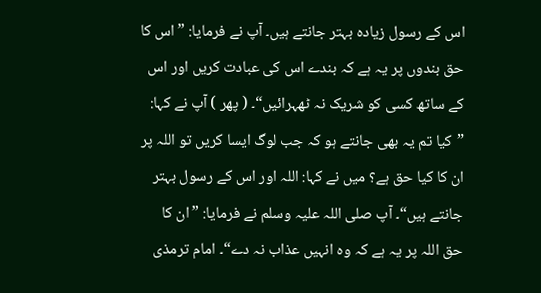اس کے رسول زیادہ بہتر جانتے ہیں۔ آپ نے فرمایا: ”اس کا حق بندوں پر یہ ہے کہ بندے اس کی عبادت کریں اور اس کے ساتھ کسی کو شریک نہ ٹھہرائیں“۔ ( پھر ) آپ نے کہا: ”کیا تم یہ بھی جانتے ہو کہ جب لوگ ایسا کریں تو اللہ پر ان کا کیا حق ہے؟ میں نے کہا: اللہ اور اس کے رسول بہتر جانتے ہیں“۔ آپ صلی اللہ علیہ وسلم نے فرمایا: ”ان کا حق اللہ پر یہ ہے کہ وہ انہیں عذاب نہ دے“۔ امام ترمذی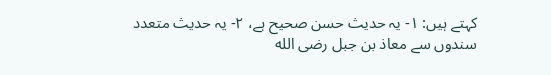کہتے ہیں: ۱- یہ حدیث حسن صحیح ہے، ۲- یہ حدیث متعدد سندوں سے معاذ بن جبل رضی الله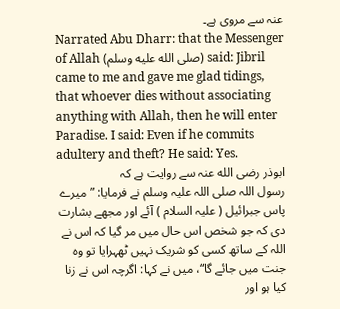عنہ سے مروی ہے۔
Narrated Abu Dharr: that the Messenger of Allah (صلى الله عليه وسلم) said: Jibril came to me and gave me glad tidings, that whoever dies without associating anything with Allah, then he will enter Paradise. I said: Even if he commits adultery and theft? He said: Yes.
ابوذر رضی الله عنہ سے روایت ہے کہ
رسول اللہ صلی اللہ علیہ وسلم نے فرمایا: ”میرے پاس جبرائیل ( علیہ السلام ) آئے اور مجھے بشارت دی کہ جو شخص اس حال میں مر گیا کہ اس نے اللہ کے ساتھ کسی کو شریک نہیں ٹھہرایا تو وہ جنت میں جائے گا“، میں نے کہا: اگرچہ اس نے زنا کیا ہو اور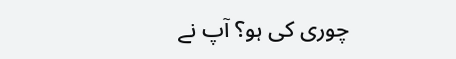چوری کی ہو؟ آپ نے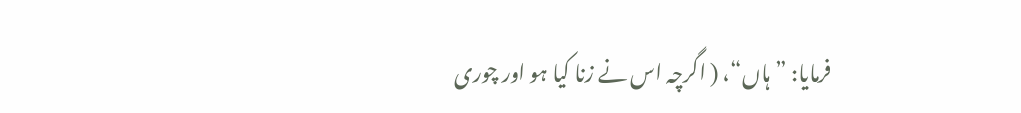فرمایا: ”ہاں“، ( اگرچہ اس نے زنا کیا ہو اور چوری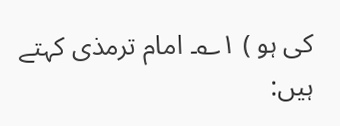کی ہو ) ۱؎۔ امام ترمذی کہتے ہیں: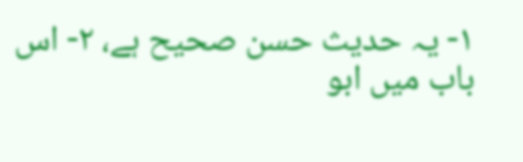۱- یہ حدیث حسن صحیح ہے، ۲- اس باب میں ابو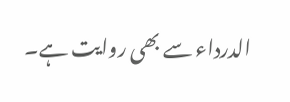الدرداء سے بھی روایت ہے۔